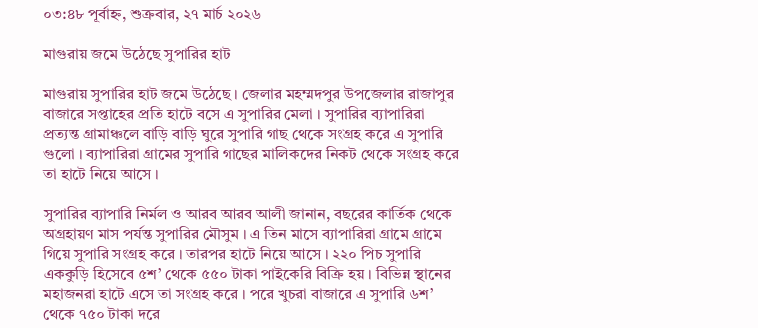০৩:৪৮ পূর্বাহ্ন, শুক্রবার, ২৭ মার্চ ২০২৬

মাগুরায় জমে উঠেছে সুপারির হাট

মাগুরায় সুপারির হাট জমে উঠেছে । জেলার মহম্মদপুর উপজেলার রাজাপুর বাজারে সপ্তাহের প্রতি হাটে বসে এ সুপারির মেলা । সুপারির ব্যাপারিরা প্রত্যন্ত গ্রামাঞ্চলে বাড়ি বাড়ি ঘুরে সুপারি গাছ থেকে সংগ্রহ করে এ সুপারি গুলো । ব্যাপারিরা গ্রামের সুপারি গাছের মালিকদের নিকট থেকে সংগ্রহ করে তা হাটে নিয়ে আসে ।

সুপারির ব্যাপারি নির্মল ও আরব আরব আলী জানান, বছরের কার্তিক থেকে অগ্রহায়ণ মাস পর্যন্ত সুপারির মৌসুম । এ তিন মাসে ব্যাপারিরা গ্রামে গ্রামে গিয়ে সুপারি সংগ্রহ করে । তারপর হাটে নিয়ে আসে । ২২০ পিচ সুপারি এককুড়ি হিসেবে ৫শ’ থেকে ৫৫০ টাকা পাইকেরি বিক্রি হয় । বিভিন্ন স্থানের মহাজনরা হাটে এসে তা সংগ্রহ করে । পরে খুচরা বাজারে এ সুপারি ৬শ’ থেকে ৭৫০ টাকা দরে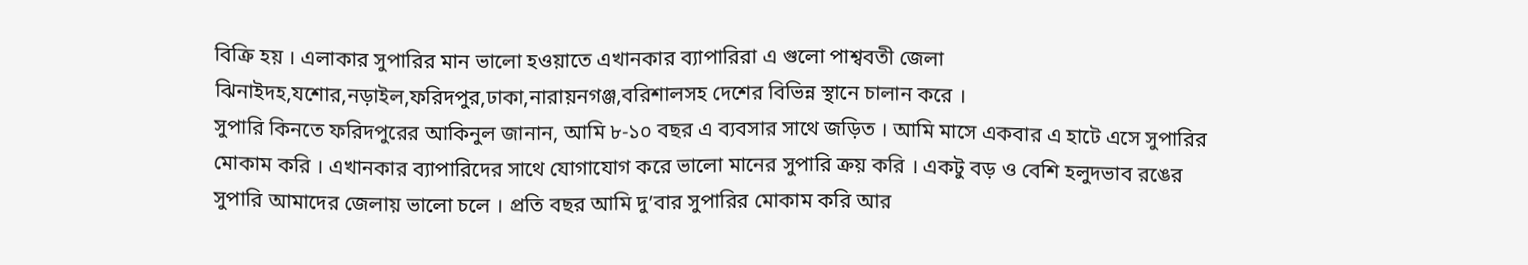বিক্রি হয় । এলাকার সুপারির মান ভালো হওয়াতে এখানকার ব্যাপারিরা এ গুলো পাশ্ববতী জেলা ঝিনাইদহ,যশোর,নড়াইল,ফরিদপুর,ঢাকা,নারায়নগঞ্জ,বরিশালসহ দেশের বিভিন্ন স্থানে চালান করে ।
সুপারি কিনতে ফরিদপুরের আকিনুল জানান, আমি ৮-১০ বছর এ ব্যবসার সাথে জড়িত । আমি মাসে একবার এ হাটে এসে সুপারির মোকাম করি । এখানকার ব্যাপারিদের সাথে যোগাযোগ করে ভালো মানের সুপারি ক্রয় করি । একটু বড় ও বেশি হলুদভাব রঙের সুপারি আমাদের জেলায় ভালো চলে । প্রতি বছর আমি দু’বার সুপারির মোকাম করি আর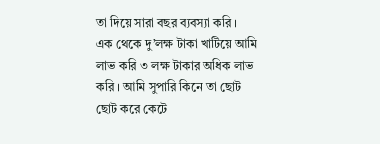তা দিয়ে সারা বছর ব্যবস্যা করি । এক থেকে দু’লক্ষ টাকা খাটিয়ে আমি লাভ করি ৩ লক্ষ টাকার অধিক লাভ করি । আমি সুপারি কিনে তা ছোট ছোট করে কেটে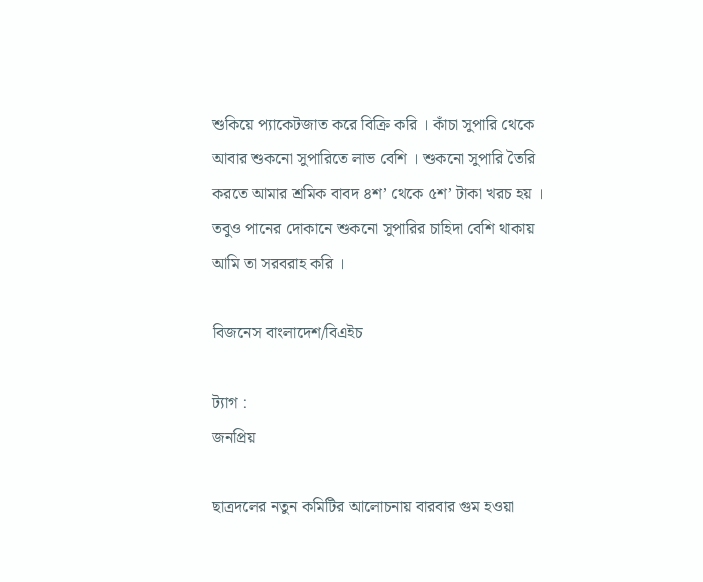শুকিয়ে প্যাকেটজাত করে বিক্রি করি । কাঁচা সুপারি থেকে আবার শুকনো সুপারিতে লাভ বেশি । শুকনো সুপারি তৈরি করতে আমার শ্রমিক বাবদ ৪শ’ থেকে ৫শ’ টাকা খরচ হয় । তবুও পানের দোকানে শুকনো সুপারির চাহিদা বেশি থাকায় আমি তা সরবরাহ করি ।

বিজনেস বাংলাদেশ/বিএইচ

ট্যাগ :
জনপ্রিয়

ছাত্রদলের নতুন কমিটির আলোচনায় বারবার গুম হওয়া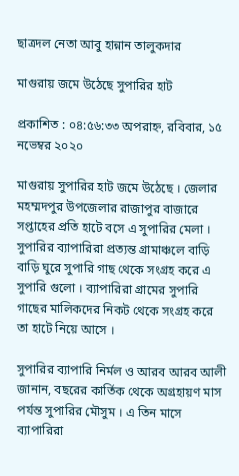ছাত্রদল নেতা আবু হান্নান তালুকদার

মাগুরায় জমে উঠেছে সুপারির হাট

প্রকাশিত : ০৪:৫৬:৩৩ অপরাহ্ন, রবিবার, ১৫ নভেম্বর ২০২০

মাগুরায় সুপারির হাট জমে উঠেছে । জেলার মহম্মদপুর উপজেলার রাজাপুর বাজারে সপ্তাহের প্রতি হাটে বসে এ সুপারির মেলা । সুপারির ব্যাপারিরা প্রত্যন্ত গ্রামাঞ্চলে বাড়ি বাড়ি ঘুরে সুপারি গাছ থেকে সংগ্রহ করে এ সুপারি গুলো । ব্যাপারিরা গ্রামের সুপারি গাছের মালিকদের নিকট থেকে সংগ্রহ করে তা হাটে নিয়ে আসে ।

সুপারির ব্যাপারি নির্মল ও আরব আরব আলী জানান, বছরের কার্তিক থেকে অগ্রহায়ণ মাস পর্যন্ত সুপারির মৌসুম । এ তিন মাসে ব্যাপারিরা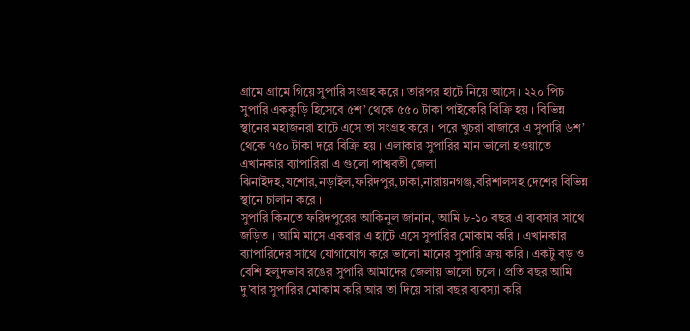গ্রামে গ্রামে গিয়ে সুপারি সংগ্রহ করে । তারপর হাটে নিয়ে আসে । ২২০ পিচ সুপারি এককুড়ি হিসেবে ৫শ’ থেকে ৫৫০ টাকা পাইকেরি বিক্রি হয় । বিভিন্ন স্থানের মহাজনরা হাটে এসে তা সংগ্রহ করে । পরে খুচরা বাজারে এ সুপারি ৬শ’ থেকে ৭৫০ টাকা দরে বিক্রি হয় । এলাকার সুপারির মান ভালো হওয়াতে এখানকার ব্যাপারিরা এ গুলো পাশ্ববতী জেলা ঝিনাইদহ,যশোর,নড়াইল,ফরিদপুর,ঢাকা,নারায়নগঞ্জ,বরিশালসহ দেশের বিভিন্ন স্থানে চালান করে ।
সুপারি কিনতে ফরিদপুরের আকিনুল জানান, আমি ৮-১০ বছর এ ব্যবসার সাথে জড়িত । আমি মাসে একবার এ হাটে এসে সুপারির মোকাম করি । এখানকার ব্যাপারিদের সাথে যোগাযোগ করে ভালো মানের সুপারি ক্রয় করি । একটু বড় ও বেশি হলুদভাব রঙের সুপারি আমাদের জেলায় ভালো চলে । প্রতি বছর আমি দু’বার সুপারির মোকাম করি আর তা দিয়ে সারা বছর ব্যবস্যা করি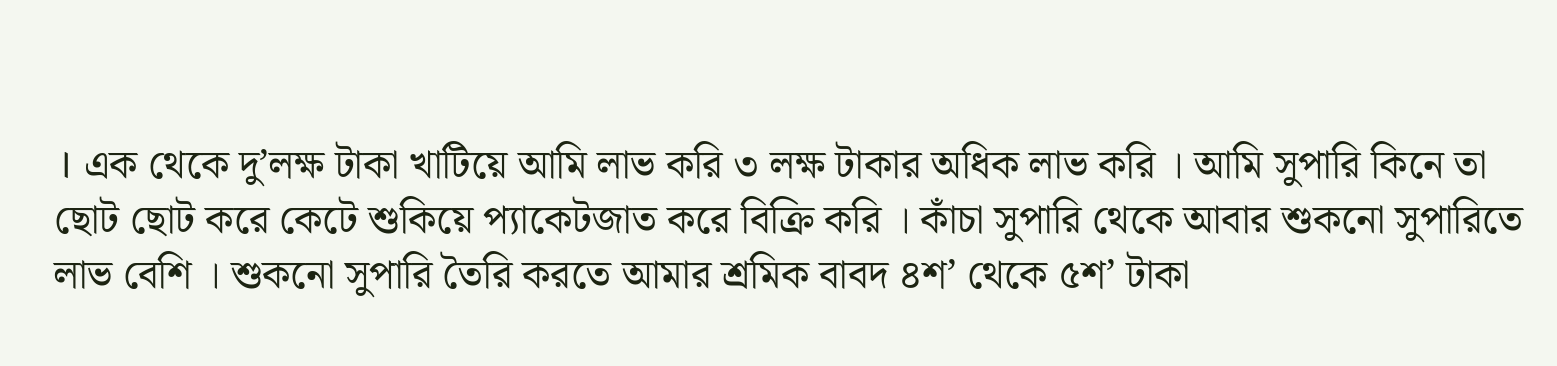। এক থেকে দু’লক্ষ টাকা খাটিয়ে আমি লাভ করি ৩ লক্ষ টাকার অধিক লাভ করি । আমি সুপারি কিনে তা ছোট ছোট করে কেটে শুকিয়ে প্যাকেটজাত করে বিক্রি করি । কাঁচা সুপারি থেকে আবার শুকনো সুপারিতে লাভ বেশি । শুকনো সুপারি তৈরি করতে আমার শ্রমিক বাবদ ৪শ’ থেকে ৫শ’ টাকা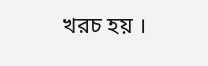খরচ হয় ।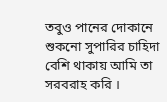তবুও পানের দোকানে শুকনো সুপারির চাহিদা বেশি থাকায় আমি তা সরবরাহ করি ।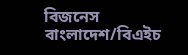বিজনেস বাংলাদেশ/বিএইচ